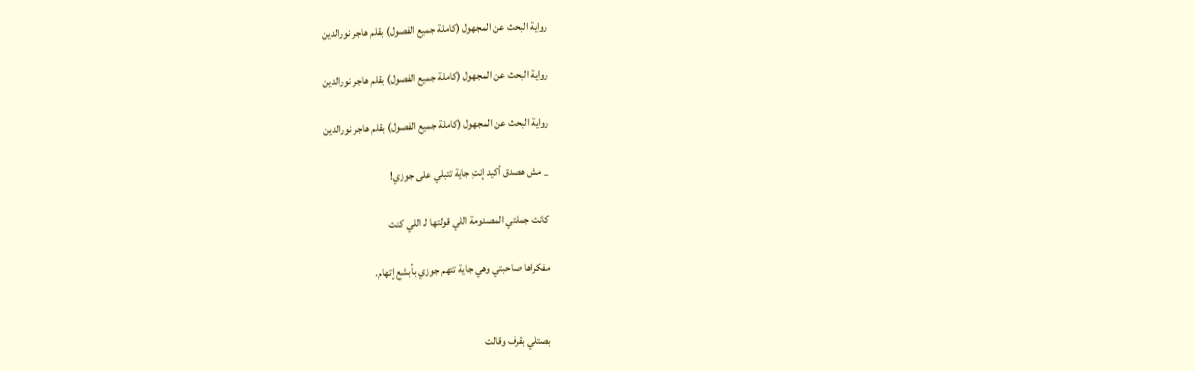رواية البحث عن المجهول (كاملة جميع الفصول) بقلم هاجر نورالدين

رواية البحث عن المجهول (كاملة جميع الفصول) بقلم هاجر نورالدين

رواية البحث عن المجهول (كاملة جميع الفصول) بقلم هاجر نورالدين

_ مش هصدق أكيد إنتِ جاية تتبلي على جوزي!

كانت جملتي المصدومة اللي قولتها لـ اللي كنت

مفكراها صاحبتي وهي جاية تتهم جوزي بأبشع إتهام.


بصتلي بقرف وقالت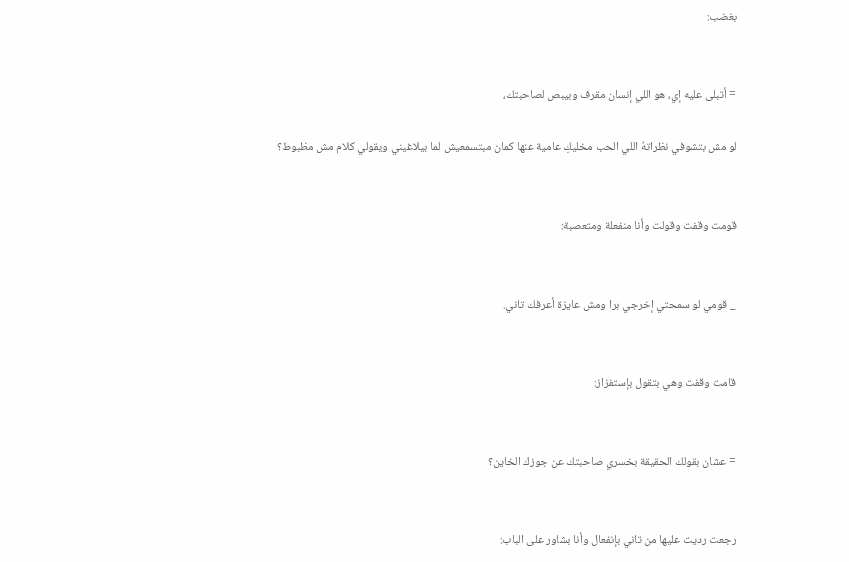بغضب:


= أتبلى عليه إي، هو اللي إنسان مقرف وبيبص لصاحبتك،

لو مش بتشوفي نظراتهُ اللي الحب مخليكِ عامية عنها كمان مبتسمعيش لما بيلاغيني ويقولي كلام مش مظبوط؟


قومت وقفت وقولت وأنا منفعلة ومتعصبة:


_ قومي لو سمحتي إخرجي برا ومش عايزة أعرفك تاني.


قامت وقفت وهي بتقول بإستفزاز:


= عشان بقولك الحقيقة بخسري صاحبتك عن جوزك الخاين؟


رجعت رديت عليها من تاني بإنفعال وأنا بشاور على الباب: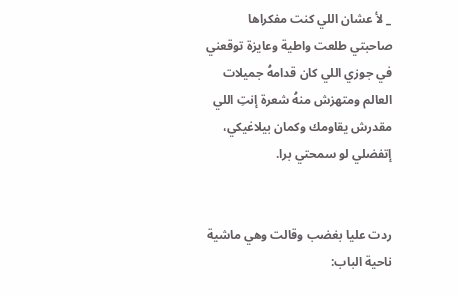_ لأ عشان اللي كنت مفكراها صاحبتي طلعت واطية وعايزة توقعني في جوزي اللي كان قدامهُ جميلات العالم ومتهزش منهُ شعرة إنتِ اللي مقدرش يقاومك وكمان بيلاغيكي، إتفضلي لو سمحتي برا.


ردت عليا بغضب وقالت وهي ماشية ناحية الباب: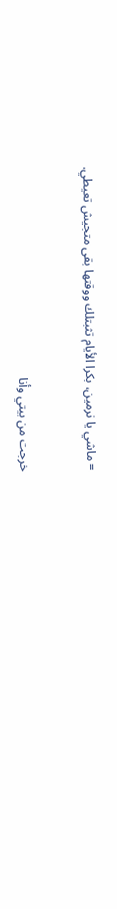= ماشي يا نرمين، بكرا الأيام تثبتلك ووقتها بقى متجيش تعيطي.


خرجت من بيتي وأنا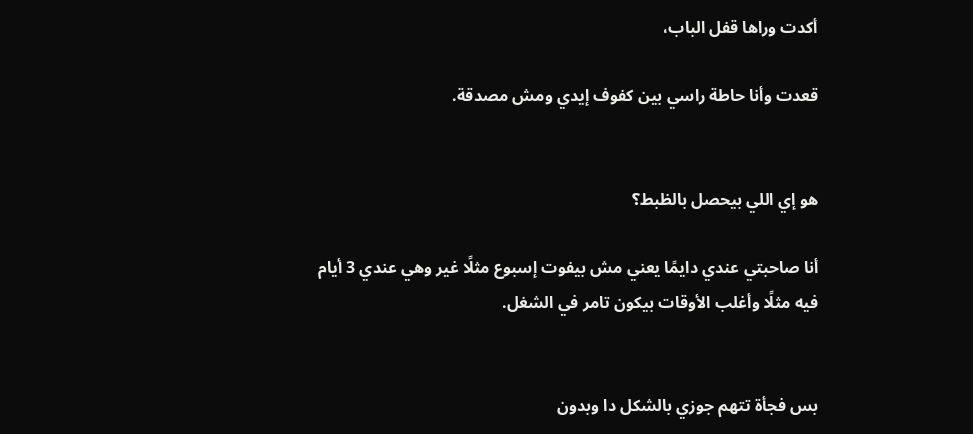أكدت وراها قفل الباب،

قعدت وأنا حاطة راسي بين كفوف إيدي ومش مصدقة.


هو إي اللي بيحصل بالظبط؟

أنا صاحبتي عندي دايمًا يعني مش بيفوت إسبوع مثلًا غير وهي عندي 3 أيام فيه مثلًا وأغلب الأوقات بيكون تامر في الشغل.


بس فجأة تتهم جوزي بالشكل دا وبدون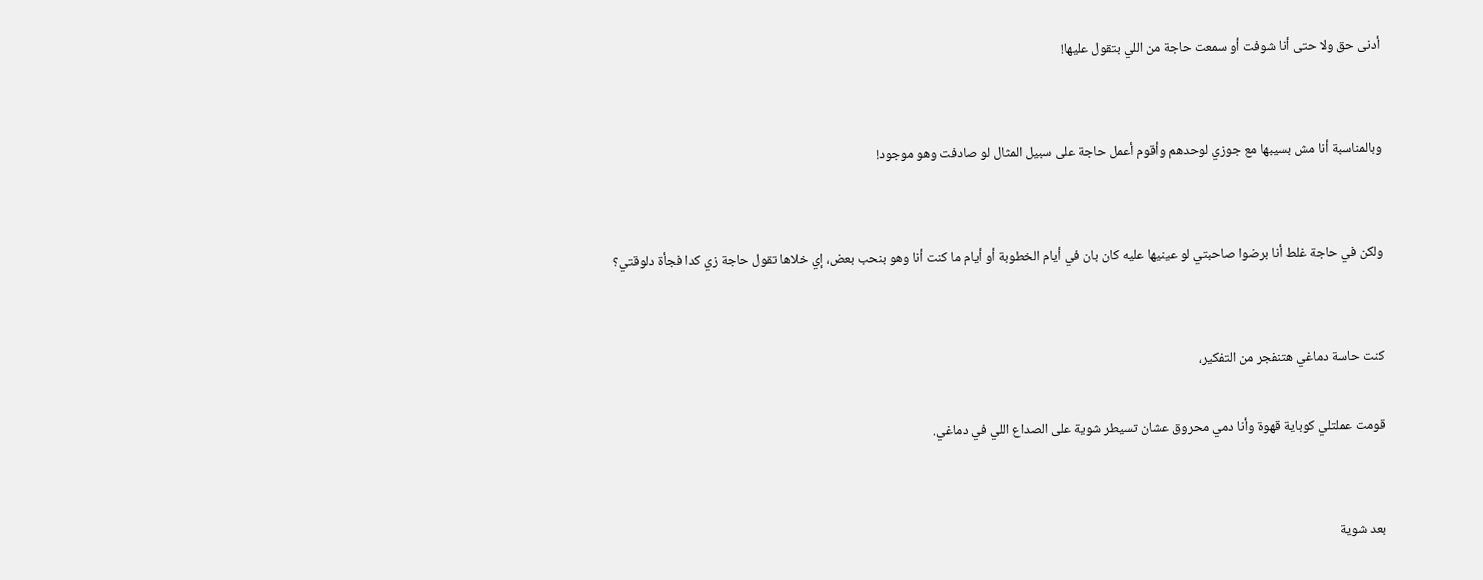أدنى حق ولا حتى أنا شوفت أو سمعت حاجة من اللي بتقول عليها!


وبالمناسبة أنا مش بسيبها مع جوزي لوحدهم وأقوم أعمل حاجة على سبيل المثال لو صادفت وهو موجود!


ولكن في حاجة غلط أنا برضوا صاحبتي لو عينيها عليه كان بان في أيام الخطوبة أو أيام ما كنت أنا وهو بنحب بعض، إي خلاها تقول حاجة زي كدا فجأة دلوقتي؟


كنت حاسة دماغي هتنفجر من التفكير،

قومت عملتلي كوباية قهوة وأنا دمي محروق عشان تسيطر شوية على الصداع اللي في دماغي.


بعد شوية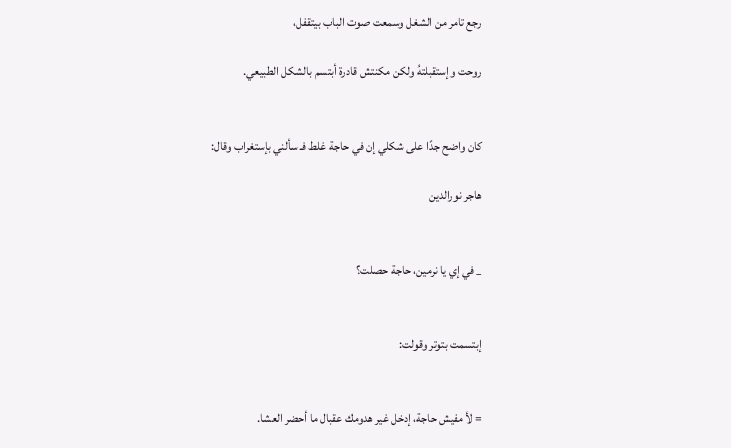رجع تامر من الشغل وسمعت صوت الباب بيتقفل،

روحت وإستقبلتهُ ولكن مكنتش قادرة أبتسم بالشكل الطبيعي.


كان واضح جدًا على شكلي إن في حاجة غلط فـ سألني بإستغراب وقال:

هاجر نورالدين


_ في إي يا نرمين، حاجة حصلت؟


إبتسمت بتوتر وقولت:


= لأ مفيش حاجة، إدخل غير هدومك عقبال ما أحضر العشا.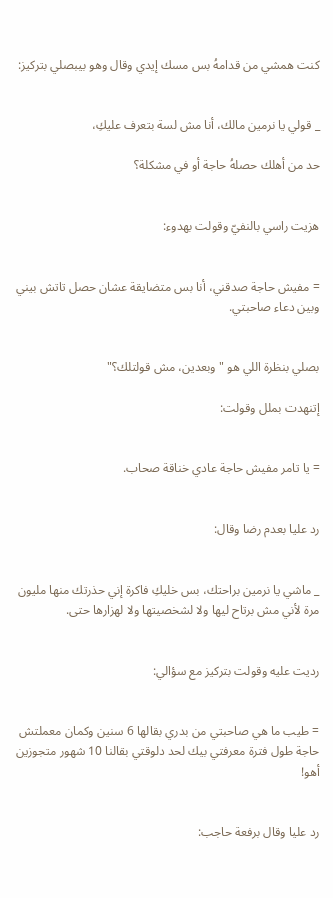كنت همشي من قدامهُ بس مسك إيدي وقال وهو بيبصلي بتركيز:


_ قولي يا نرمين مالك، أنا مش لسة بتعرف عليكِ،

حد من أهلك حصلهُ حاجة أو في مشكلة؟


هزيت راسي بالنفيّ وقولت بهدوء:


= مفيش حاجة صدقني، أنا بس متضايقة عشان حصل تاتش بيني وبين دعاء صاحبتي.


بصلي بنظرة اللي هو "وبعدين، مش قولتلك؟"

إتنهدت بملل وقولت:


= يا تامر مفيش حاجة عادي خناقة صحاب.


رد عليا بعدم رضا وقال:


_ ماشي يا نرمين براحتك، بس خليكِ فاكرة إني حذرتك منها مليون مرة لأني مش برتاح ليها ولا لشخصيتها ولا لهزارها حتى.


رديت عليه وقولت بتركيز مع سؤالي:


= طيب ما هي صاحبتي من بدري بقالها 6 سنين وكمان معملتش حاجة طول فترة معرفتي بيك لحد دلوقتي بقالنا 10 شهور متجوزين أهو!


رد عليا وقال برفعة حاجب: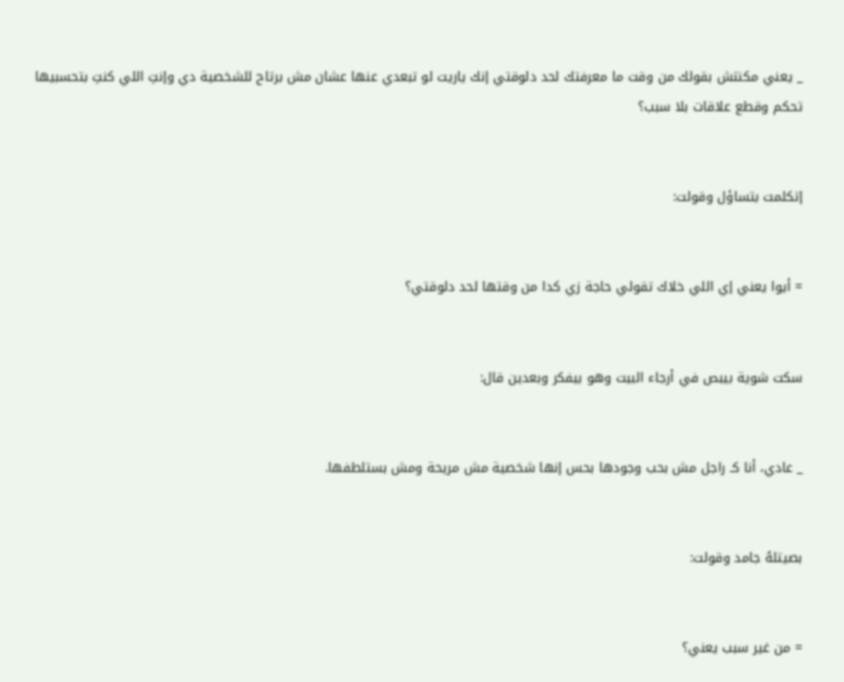_ يعني مكنتش بقولك من وقت ما معرفتك لحد دلوقتي إنك ياريت لو تبعدي عنها عشان مش برتاح للشخصية دي وإنتِ اللي كنتِ بتحسبيها تحكم وقطع علاقات بلا سبب؟


إتكلمت بتساؤل وقولت:


= أيوا يعني إي اللي خلاك تقولي حاجة زي كدا من وقتها لحد دلوقتي؟


سكت شوية بيبص في أرجاء البيت وهو بيفكر وبعدين قال:


_ عادي، أنا كـ راجل مش بحب وجودها بحس إنها شخصية مش مريحة ومش بستلطفها.


بصيتلهُ جامد وقولت:


= من غير سبب يعني؟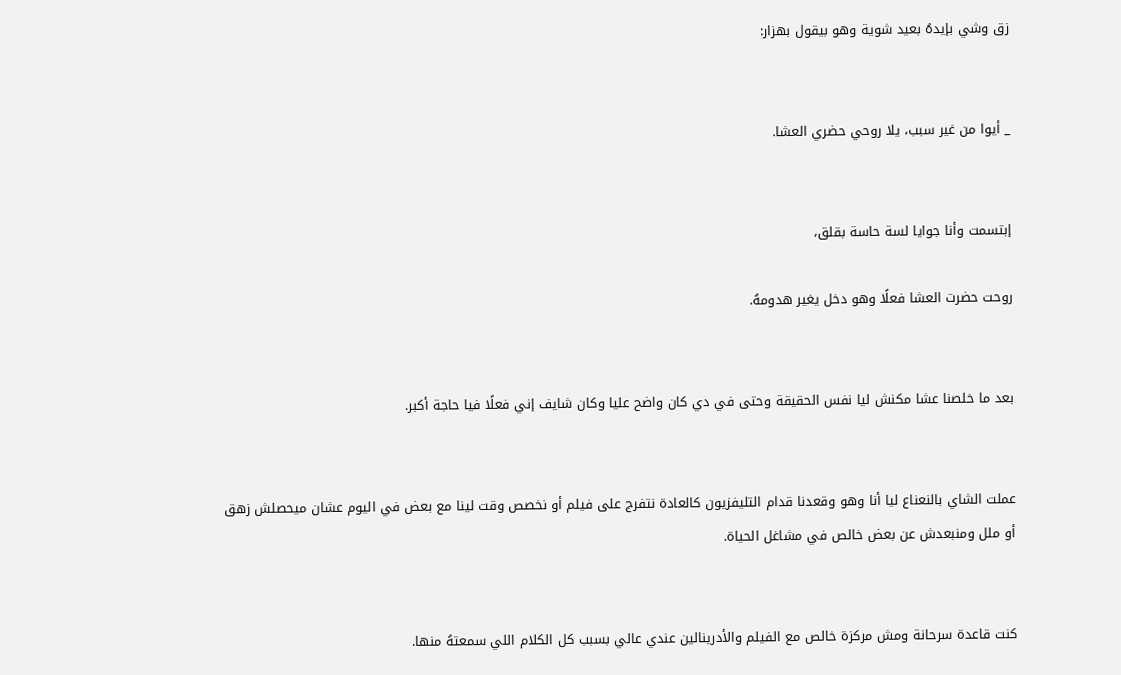زق وشي بإيدهُ بعيد شوية وهو بيقول بهزار:


_ أيوا من غير سبب، يلا روحي حضري العشا.


إبتسمت وأنا جوايا لسة حاسة بقلق،

روحت حضرت العشا فعلًا وهو دخل يغير هدومهُ.


بعد ما خلصنا عشا مكنش ليا نفس الحقيقة وحتى في دي كان واضح عليا وكان شايف إني فعلًا فيا حاجة أكبر.


عملت الشاي بالنعناع ليا أنا وهو وقعدنا قدام التليفزيون كالعادة نتفرج على فيلم أو نخصص وقت لينا مع بعض في اليوم عشان ميحصلش زهق أو ملل ومنبعدش عن بعض خالص في مشاغل الحياة.


كنت قاعدة سرحانة ومش مركزة خالص مع الفيلم والأدرينالين عندي عالي بسبب كل الكلام اللي سمعتهُ منها.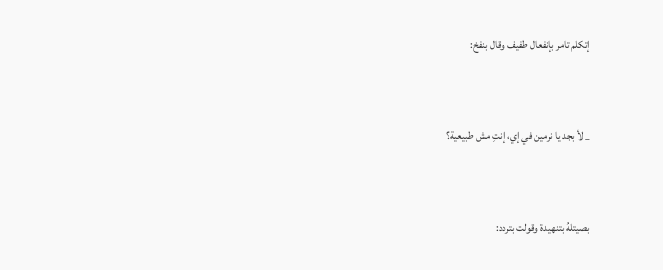إتكلم تامر بإنفعال طفيف وقال بنفخ:


_ لأ بجد يا نرمين في إي، إنتِ مش طبيعية؟


بصيتلهُ بتنهيدة وقولت بتردد: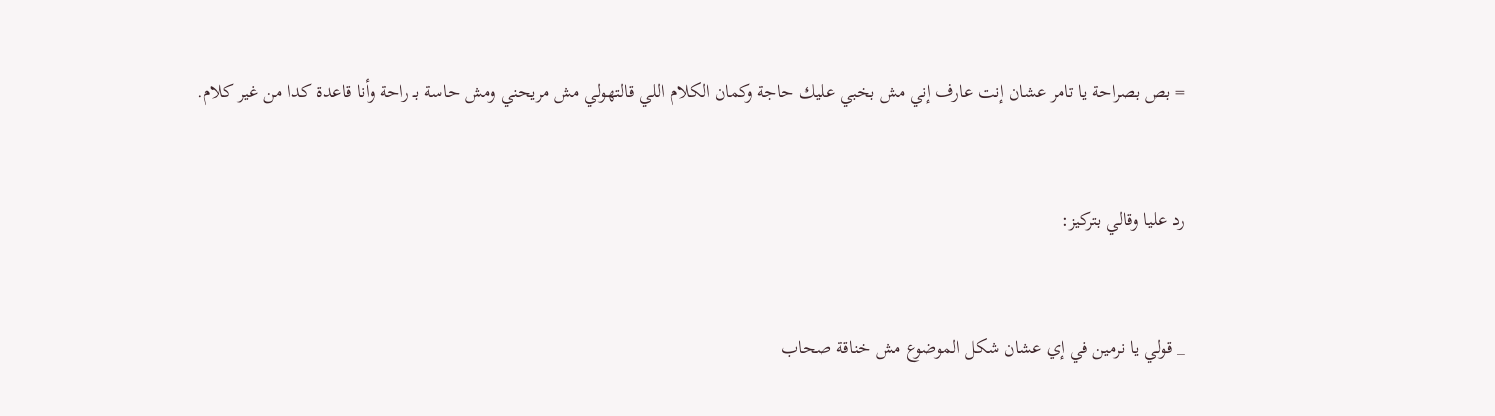= بص بصراحة يا تامر عشان إنت عارف إني مش بخبي عليك حاجة وكمان الكلام اللي قالتهولي مش مريحني ومش حاسة بـ راحة وأنا قاعدة كدا من غير كلام.


رد عليا وقالي بتركيز:


_ قولي يا نرمين في إي عشان شكل الموضوع مش خناقة صحاب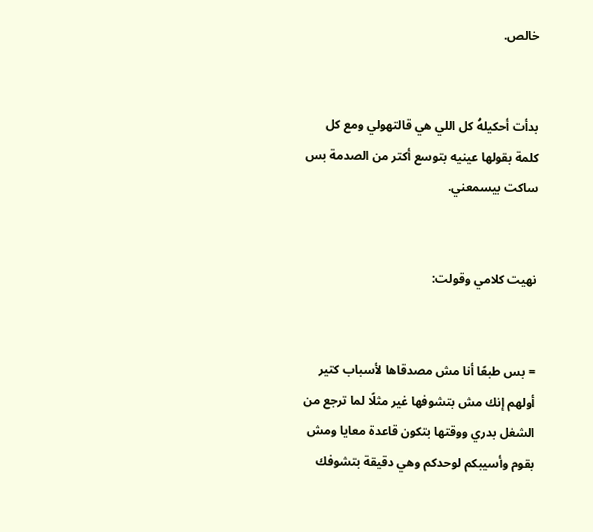خالص.


بدأت أحكيلهُ كل اللي هي قالتهولي ومع كل كلمة بقولها عينيه بتوسع أكتر من الصدمة بس ساكت بيسمعني.


نهيت كلامي وقولت:


= بس طبعًا أنا مش مصدقاها لأسباب كتير أولهم إنك مش بتشوفها غير مثلًا لما ترجع من الشغل بدري ووقتها بتكون قاعدة معايا ومش بقوم وأسيبكم لوحدكم وهي دقيقة بتشوفك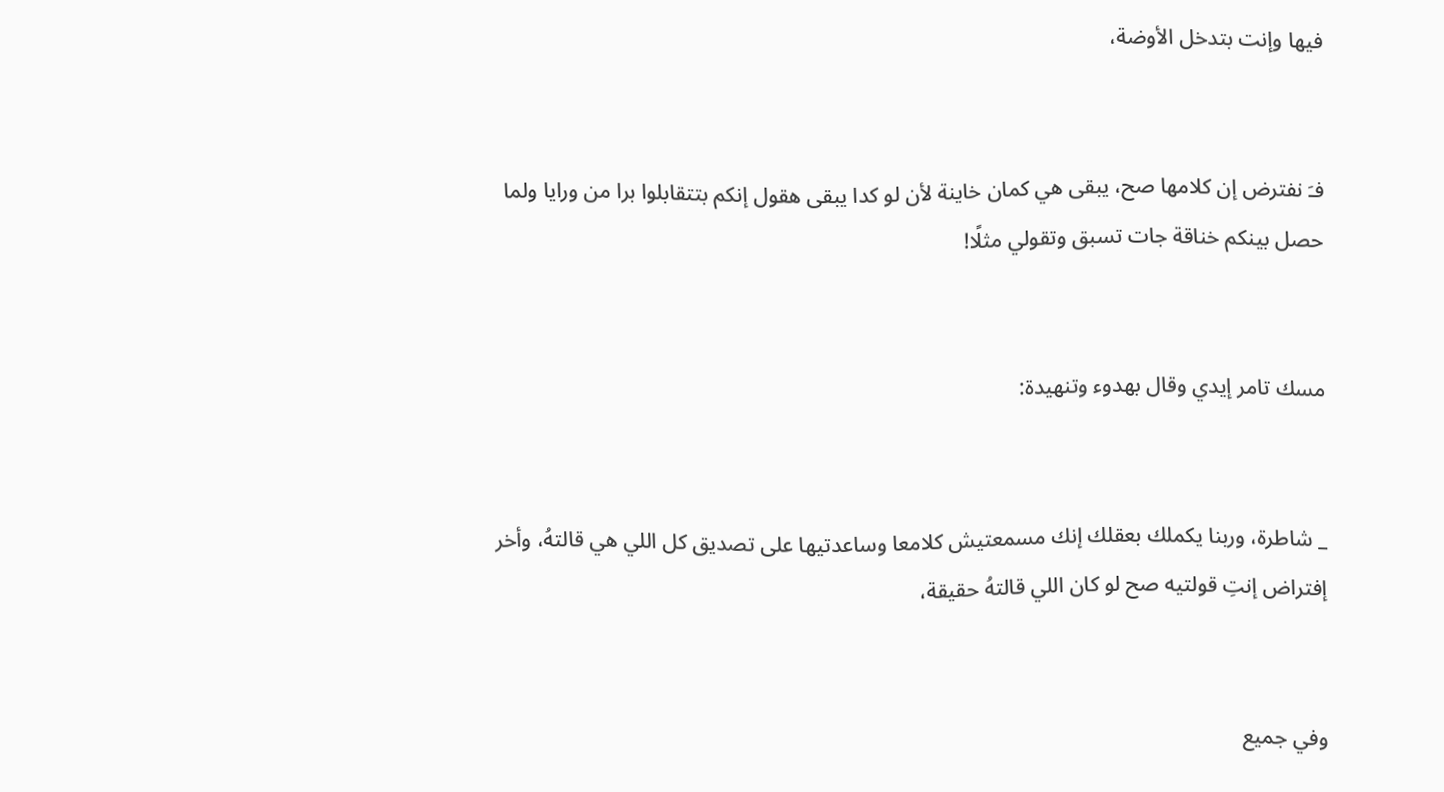فيها وإنت بتدخل الأوضة،


فـَ نفترض إن كلامها صح، يبقى هي كمان خاينة لأن لو كدا يبقى هقول إنكم بتتقابلوا برا من ورايا ولما حصل بينكم خناقة جات تسبق وتقولي مثلًا!


مسك تامر إيدي وقال بهدوء وتنهيدة:


_ شاطرة، وربنا يكملك بعقلك إنك مسمعتيش كلامعا وساعدتيها على تصديق كل اللي هي قالتهُ، وأخر إفتراض إنتِ قولتيه صح لو كان اللي قالتهُ حقيقة،


وفي جميع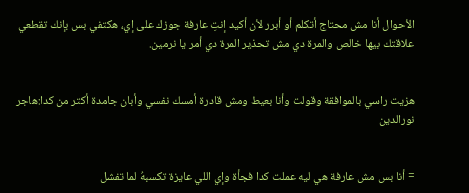الأحوال أنا مش محتاج أتكلم أو أبرر لأن أكيد إنتِ عارفة جوزك على إي، هكتفي بس بإنك تقطعي علاقتك بيها خالص والمرة دي مش تحذير المرة دي أمر يا نرمين.


هزيت راسي بالموافقة وقولت وأنا بعيط ومش قادرة أمسك نفسي وأبان جامدة أكتر من كدا:هاجر نورالدين


= أنا بس مش عارفة هي ليه عملت كدا فجأة وإي اللي عايزة تكسبهُ لما تفشل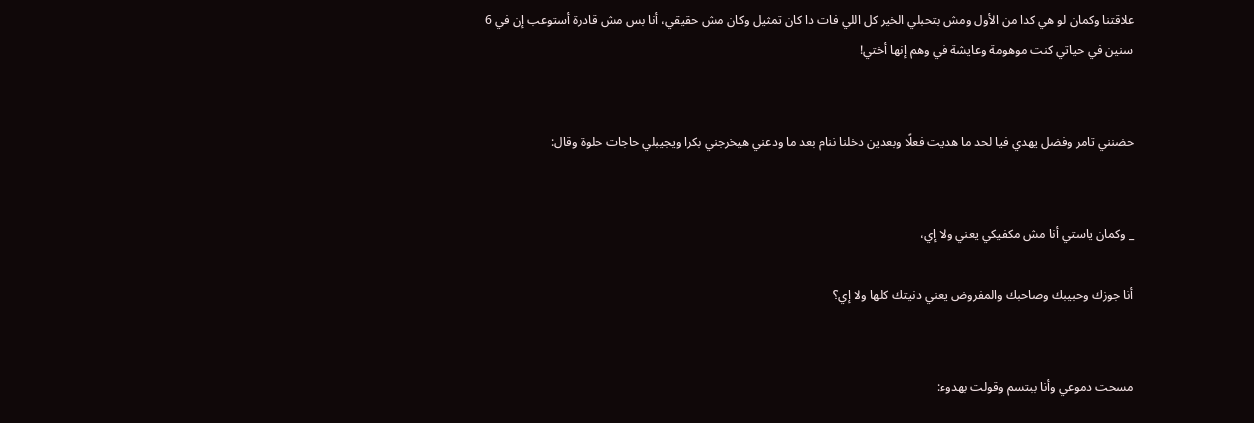علاقتنا وكمان لو هي كدا من الأول ومش بتحبلي الخير كل اللي فات دا كان تمثيل وكان مش حقيقي، أنا بس مش قادرة أستوعب إن في 6 سنين في حياتي كنت موهومة وعايشة في وهم إنها أختي!


حضنني تامر وفضل يهدي فيا لحد ما هديت فعلًا وبعدين دخلنا ننام بعد ما ودعني هيخرجني بكرا ويجيبلي حاجات حلوة وقال:


_ وكمان ياستي أنا مش مكفيكي يعني ولا إي،

أنا جوزك وحبيبك وصاحبك والمفروض يعني دنيتك كلها ولا إي؟


مسحت دموعي وأنا ببتسم وقولت بهدوء: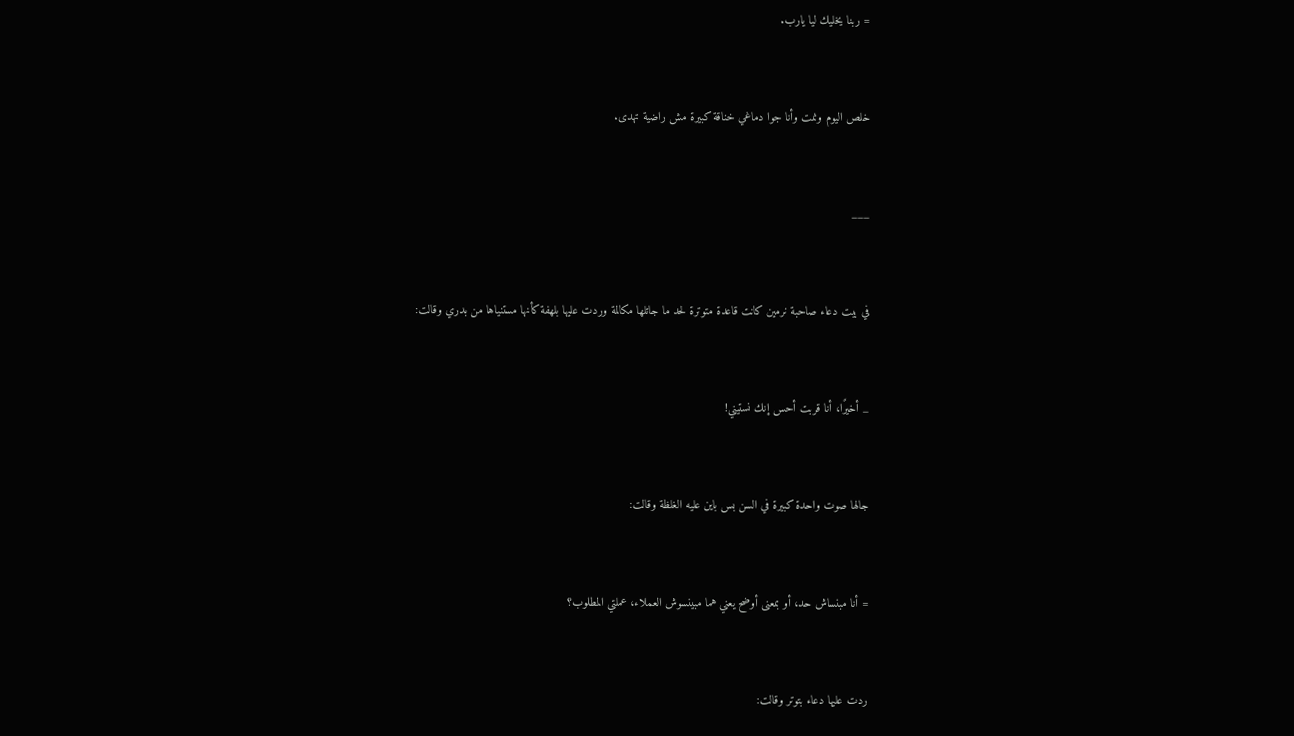= ربنا يخليك ليا يارب.


خلص اليوم ونمت وأنا جوا دماغي خناقة كبيرة مش راضية تهدى.


___


في بيت دعاء صاحبة نرمين كانت قاعدة متوترة لحد ما جاتلها مكالمة وردت عليها بلهفة كأنها مستنياها من بدري وقالت:


_ أخيرًا، أنا قربت أحس إنك نستيني!


جالها صوت واحدة كبيرة في السن بس باين عليه الغلظة وقالت:


= أنا مبنساش حد، أو بمعنى أوضح يعني هما مبينسوش العملاء، عملتي المطلوب؟


ردت عليها دعاء بتوتر وقالت: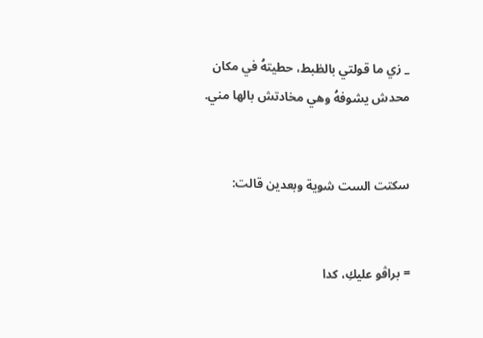_ زي ما قولتي بالظبط، حطيتهُ في مكان محدش يشوفهُ وهي مخادتش بالها مني.


سكتت الست شوية وبعدين قالت:


= براڤو عليكِ، كدا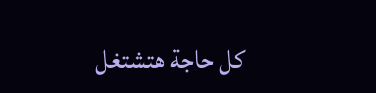كل حاجة هتشتغل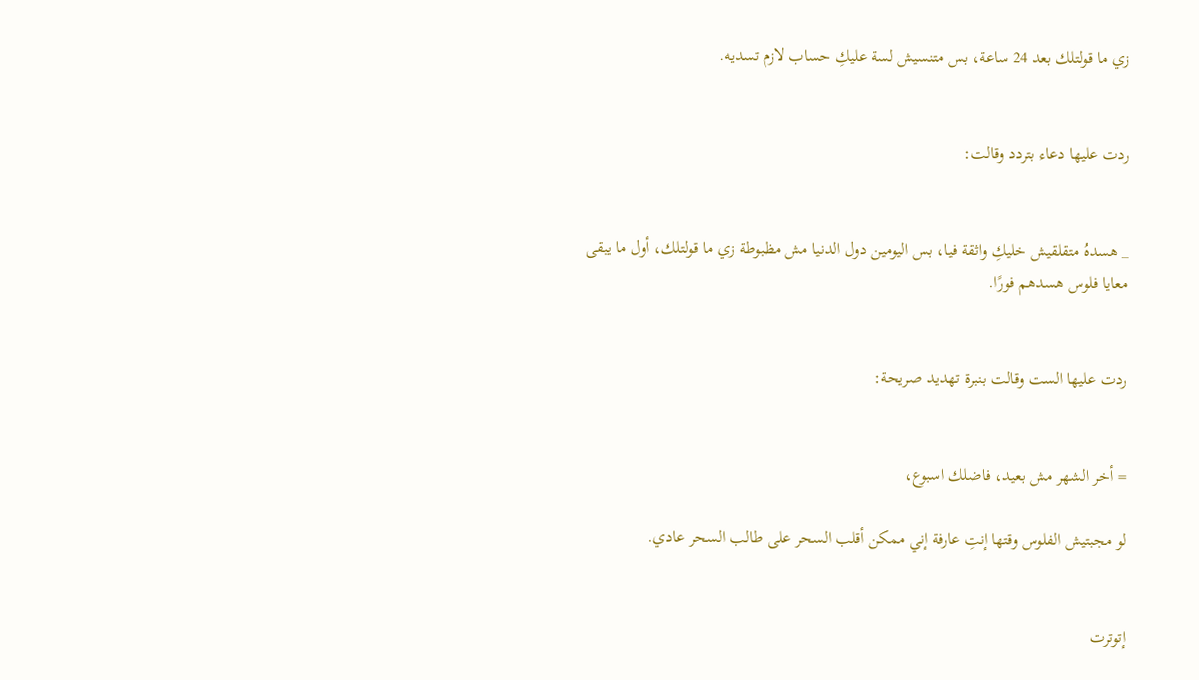زي ما قولتلك بعد 24 ساعة، بس متنسيش لسة عليكِ حساب لازم تسديه.


ردت عليها دعاء بتردد وقالت:


_ هسدهُ متقلقيش خليكِ واثقة فيا، بس اليومين دول الدنيا مش مظبوطة زي ما قولتلك، أول ما يبقى معايا فلوس هسدهم فورًا.


ردت عليها الست وقالت بنبرة تهديد صريحة:


= أخر الشهر مش بعيد، فاضلك اسبوع،

لو مجبتيش الفلوس وقتها إنتِ عارفة إني ممكن أقلب السحر على طالب السحر عادي.


إتوترت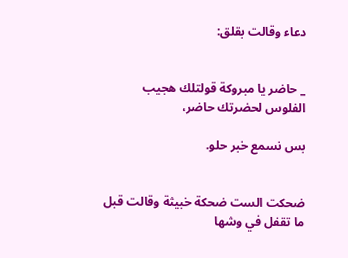دعاء وقالت بقلق:


_ حاضر يا مبروكة قولتلك هجيب الفلوس لحضرتك حاضر،

بس نسمع خبر حلو.


ضحكت الست ضحكة خبيثة وقالت قبل ما تقفل في وشها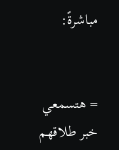مباشرةً:


= هتسمعي خبر طلاقهم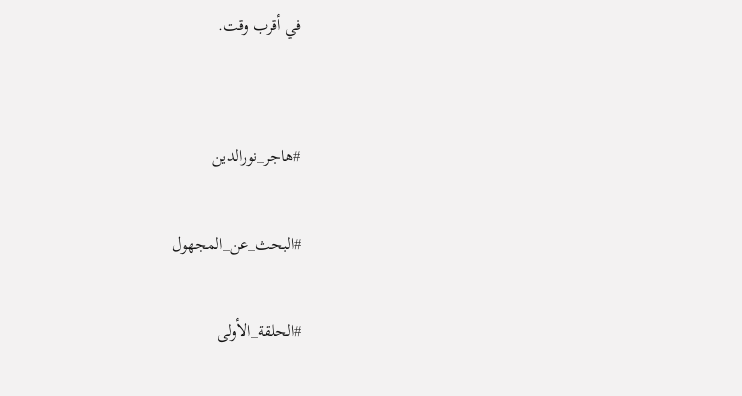في أقرب وقت.


#هاجر_نورالدين

#البحث_عن_المجهول

#الحلقة_الأولى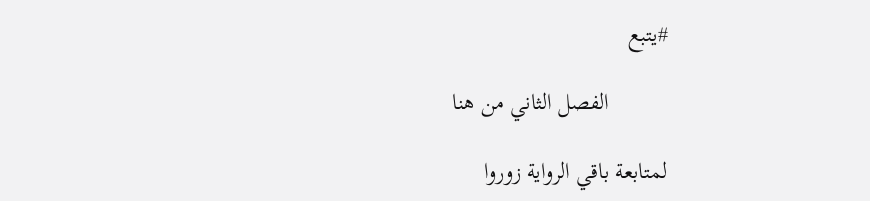#يتبع

          الفصل الثاني من هنا

لمتابعة باقي الرواية زوروا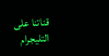قناتنا على التليجرام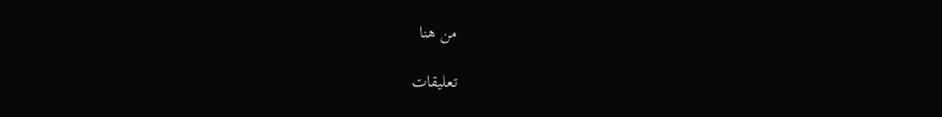من هنا

تعليقات